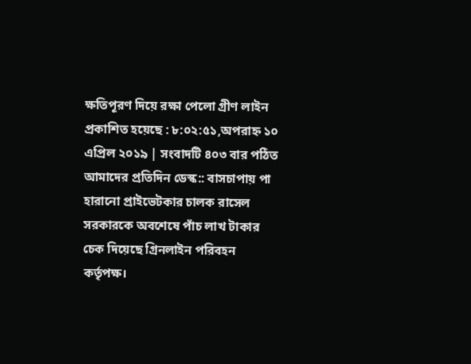ক্ষতিপূরণ দিয়ে রক্ষা পেলো গ্রীণ লাইন
প্রকাশিত হয়েছে : ৮:০২:৫১,অপরাহ্ন ১০ এপ্রিল ২০১৯ | সংবাদটি ৪০৩ বার পঠিত
আমাদের প্রতিদিন ডেস্ক:: বাসচাপায় পা হারানো প্রাইভেটকার চালক রাসেল সরকারকে অবশেষে পাঁচ লাখ টাকার চেক দিয়েছে গ্রিনলাইন পরিবহন কর্তৃপক্ষ।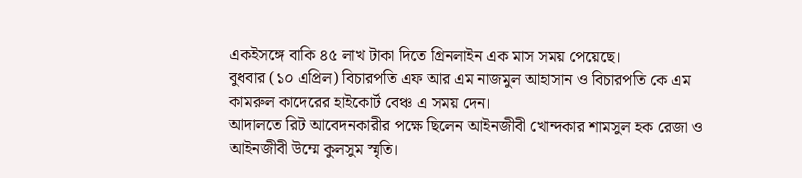একইসঙ্গে বাকি ৪৫ লাখ টাকা দিতে গ্রিনলাইন এক মাস সময় পেয়েছে।
বুধবার (১০ এপ্রিল) বিচারপতি এফ আর এম নাজমুল আহাসান ও বিচারপতি কে এম কামরুল কাদেরের হাইকোর্ট বেঞ্চ এ সময় দেন।
আদালতে রিট আবেদনকারীর পক্ষে ছিলেন আইনজীবী খোন্দকার শামসুল হক রেজা ও আইনজীবী উম্মে কুলসুম স্মৃতি।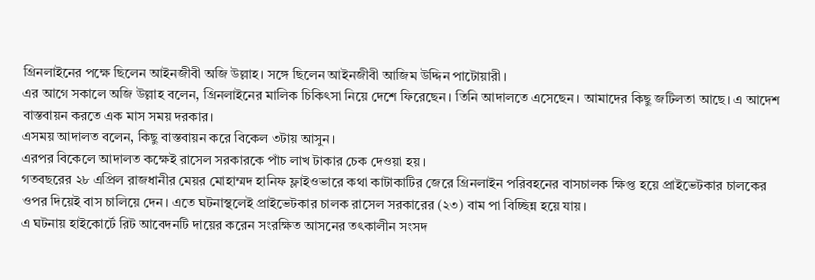গ্রিনলাইনের পক্ষে ছিলেন আইনজীবী অজি উল্লাহ। সঙ্গে ছিলেন আইনজীবী আজিম উদ্দিন পাটোয়ারী।
এর আগে সকালে অজি উল্লাহ বলেন, গ্রিনলাইনের মালিক চিকিৎসা নিয়ে দেশে ফিরেছেন। তিনি আদালতে এসেছেন। আমাদের কিছু জটিলতা আছে। এ আদেশ বাস্তবায়ন করতে এক মাস সময় দরকার।
এসময় আদালত বলেন, কিছু বাস্তবায়ন করে বিকেল ৩টায় আসুন।
এরপর বিকেলে আদালত কক্ষেই রাসেল সরকারকে পাঁচ লাখ টাকার চেক দেওয়া হয়।
গতবছরের ২৮ এপ্রিল রাজধানীর মেয়র মোহাম্মদ হানিফ ফ্লাইওভারে কথা কাটাকাটির জেরে গ্রিনলাইন পরিবহনের বাসচালক ক্ষিপ্ত হয়ে প্রাইভেটকার চালকের ওপর দিয়েই বাস চালিয়ে দেন। এতে ঘটনাস্থলেই প্রাইভেটকার চালক রাসেল সরকারের (২৩) বাম পা বিচ্ছিন্ন হয়ে যায়।
এ ঘটনায় হাইকোর্টে রিট আবেদনটি দায়ের করেন সংরক্ষিত আসনের তৎকালীন সংসদ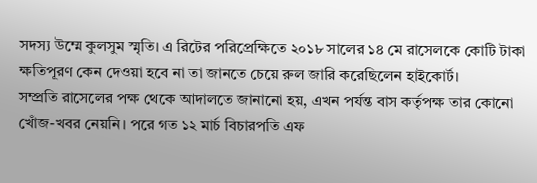সদস্য উম্মে কুলসুম স্মৃতি। এ রিটের পরিপ্রেক্ষিতে ২০১৮ সালের ১৪ মে রাসেলকে কোটি টাকা ক্ষতিপূরণ কেন দেওয়া হবে না তা জানতে চেয়ে রুল জারি করেছিলেন হাইকোর্ট।
সম্প্রতি রাসেলের পক্ষ থেকে আদালতে জানানো হয়, এখন পর্যন্ত বাস কর্তৃপক্ষ তার কোনো খোঁজ-খবর নেয়নি। পরে গত ১২ মার্চ বিচারপতি এফ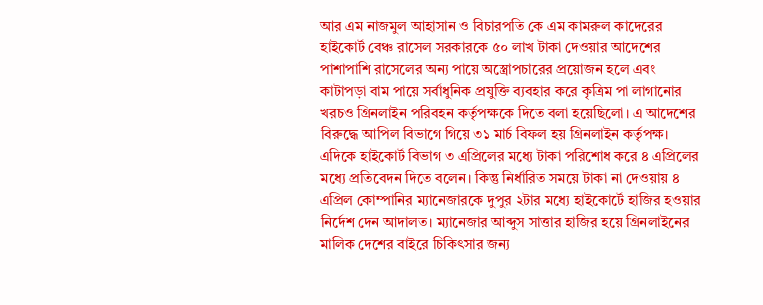আর এম নাজমুল আহাসান ও বিচারপতি কে এম কামরুল কাদেরের হাইকোর্ট বেঞ্চ রাসেল সরকারকে ৫০ লাখ টাকা দেওয়ার আদেশের পাশাপাশি রাসেলের অন্য পায়ে অস্ত্রোপচারের প্রয়োজন হলে এবং কাটাপড়া বাম পায়ে সর্বাধুনিক প্রযুক্তি ব্যবহার করে কৃত্রিম পা লাগানোর খরচও গ্রিনলাইন পরিবহন কর্তৃপক্ষকে দিতে বলা হয়েছিলো। এ আদেশের বিরুদ্ধে আপিল বিভাগে গিয়ে ৩১ মার্চ বিফল হয় গ্রিনলাইন কর্তৃপক্ষ।
এদিকে হাইকোর্ট বিভাগ ৩ এপ্রিলের মধ্যে টাকা পরিশোধ করে ৪ এপ্রিলের মধ্যে প্রতিবেদন দিতে বলেন। কিন্তু নির্ধারিত সময়ে টাকা না দেওয়ায় ৪ এপ্রিল কোম্পানির ম্যানেজারকে দুপুর ২টার মধ্যে হাইকোর্টে হাজির হওয়ার নির্দেশ দেন আদালত। ম্যানেজার আব্দুস সাত্তার হাজির হয়ে গ্রিনলাইনের মালিক দেশের বাইরে চিকিৎসার জন্য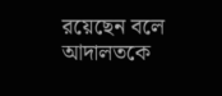রয়েছেন বলে আদালতকে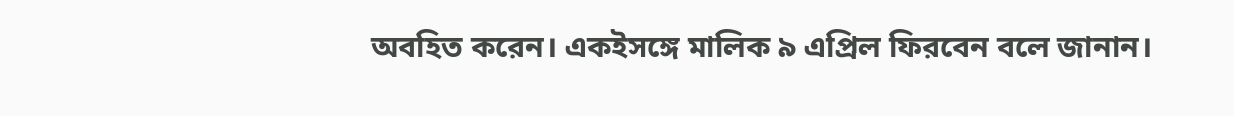অবহিত করেন। একইসঙ্গে মালিক ৯ এপ্রিল ফিরবেন বলে জানান।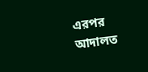এরপর আদালত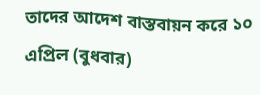তাদের আদেশ বাস্তবায়ন করে ১০ এপ্রিল (বুধবার)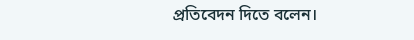প্রতিবেদন দিতে বলেন।